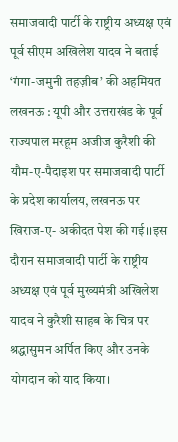समाजवादी पार्टी के राष्ट्रीय अध्यक्ष एवं पूर्व सीएम अखिलेश यादव ने बताई ‘गंगा-जमुनी तहज़ीब’ की अहमियत
लखनऊ : यूपी और उत्तराखंड के पूर्व राज्यपाल मरहूम अजीज कुरैशी की यौम-ए-पैदाइश पर समाजवादी पार्टी के प्रदेश कार्यालय, लखनऊ पर खिराज-ए- अकीदत पेश की गई।।इस दौरान समाजवादी पार्टी के राष्ट्रीय अध्यक्ष एवं पूर्व मुख्यमंत्री अखिलेश यादव ने कुरैशी साहब के चित्र पर श्रद्धासुमन अर्पित किए और उनके योगदान को याद किया।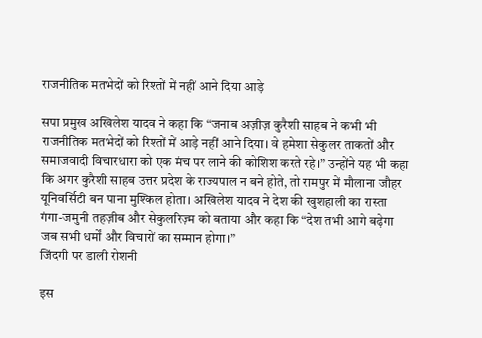राजनीतिक मतभेदों को रिश्तों में नहीं आने दिया आड़े

सपा प्रमुख अखिलेश यादव ने कहा कि “जनाब अज़ीज़ कुरैशी साहब ने कभी भी राजनीतिक मतभेदों को रिश्तों में आड़े नहीं आने दिया। वे हमेशा सेकुलर ताकतों और समाजवादी विचारधारा को एक मंच पर लाने की कोशिश करते रहे।” उन्होंने यह भी कहा कि अगर कुरैशी साहब उत्तर प्रदेश के राज्यपाल न बने होते, तो रामपुर में मौलाना जौहर यूनिवर्सिटी बन पाना मुश्किल होता। अखिलेश यादव ने देश की खुशहाली का रास्ता गंगा-जमुनी तहज़ीब और सेकुलरिज़्म को बताया और कहा कि “देश तभी आगे बढ़ेगा जब सभी धर्मों और विचारों का सम्मान होगा।”
जिंदगी पर डाली रोशनी

इस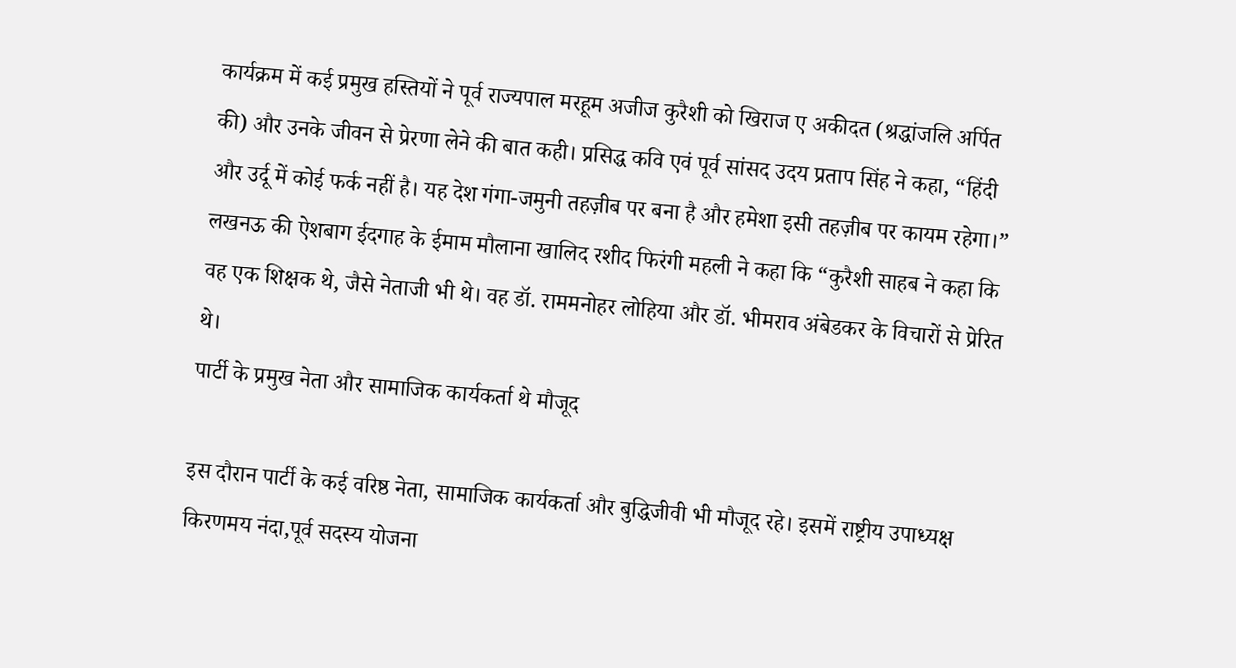कार्यक्रम में कई प्रमुख हस्तियों ने पूर्व राज्यपाल मरहूम अजीज कुरैशी को खिराज ए अकीदत (श्रद्धांजलि अर्पित की) और उनके जीवन से प्रेरणा लेने की बात कही। प्रसिद्ध कवि एवं पूर्व सांसद उदय प्रताप सिंह ने कहा, “हिंदी और उर्दू में कोई फर्क नहीं है। यह देश गंगा-जमुनी तहज़ीब पर बना है और हमेशा इसी तहज़ीब पर कायम रहेगा।” लखनऊ की ऐशबाग ईदगाह के ईमाम मौलाना खालिद रशीद फिरंगी महली ने कहा कि “कुरैशी साहब ने कहा कि वह एक शिक्षक थे, जैसे नेताजी भी थे। वह डॉ. राममनोहर लोहिया और डॉ. भीमराव अंबेडकर के विचारों से प्रेरित थे।
पार्टी के प्रमुख नेता और सामाजिक कार्यकर्ता थे मौजूद

इस दौरान पार्टी के कई वरिष्ठ नेता, सामाजिक कार्यकर्ता और बुद्धिजीवी भी मौजूद रहे। इसमें राष्ट्रीय उपाध्यक्ष किरणमय नंदा,पूर्व सदस्य योजना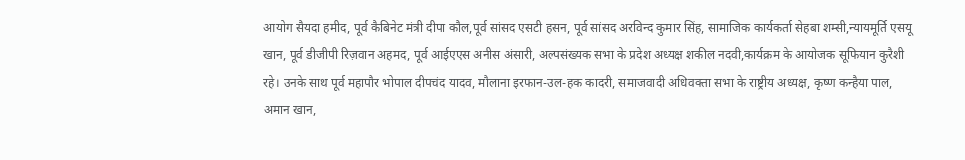आयोग सैयदा हमीद, पूर्व कैबिनेट मंत्री दीपा कौल,पूर्व सांसद एसटी हसन, पूर्व सांसद अरविन्द कुमार सिंह, सामाजिक कार्यकर्ता सेहबा शम्सी,न्यायमूर्ति एसयू खान, पूर्व डीजीपी रिज़वान अहमद, पूर्व आईएएस अनीस अंसारी, अल्पसंख्यक सभा के प्रदेश अध्यक्ष शकील नदवी,कार्यक्रम के आयोजक सूफियान कुरैशी रहे। उनके साथ पूर्व महापौर भोपाल दीपचंद यादव, मौलाना इरफान-उल-हक कादरी, समाजवादी अधिवक्ता सभा के राष्ट्रीय अध्यक्ष, कृष्ण कन्हैया पाल, अमान खान,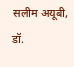सलीम अयूबी, डॉ.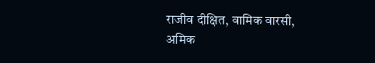राजीव दीक्षित, वामिक वारसी, अमिक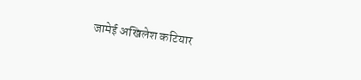जामेई अखिलेश कटियार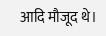आदि मौजूद थे।